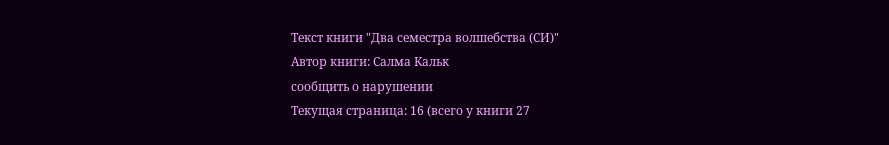Текст книги "Два семестра волшебства (СИ)"
Автор книги: Салма Кальк
сообщить о нарушении
Текущая страница: 16 (всего у книги 27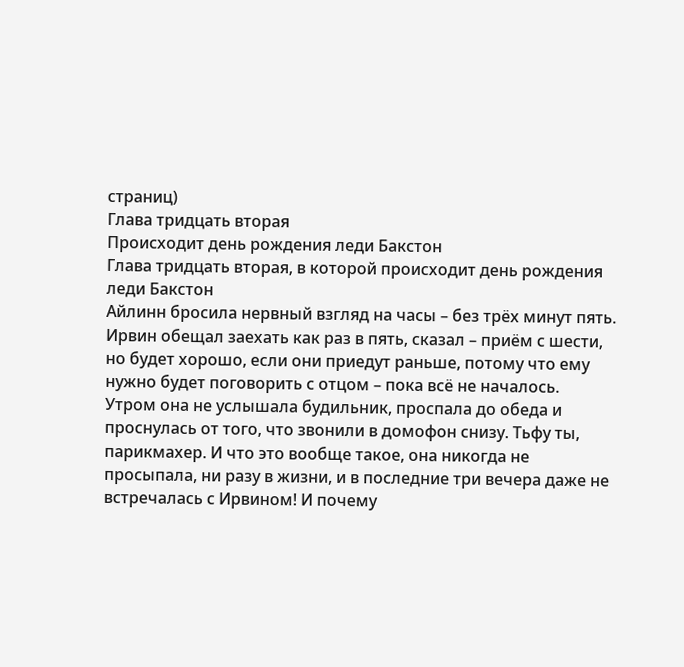страниц)
Глава тридцать вторая
Происходит день рождения леди Бакстон
Глава тридцать вторая, в которой происходит день рождения леди Бакстон
Айлинн бросила нервный взгляд на часы – без трёх минут пять. Ирвин обещал заехать как раз в пять, сказал – приём с шести, но будет хорошо, если они приедут раньше, потому что ему нужно будет поговорить с отцом – пока всё не началось.
Утром она не услышала будильник, проспала до обеда и проснулась от того, что звонили в домофон снизу. Тьфу ты, парикмахер. И что это вообще такое, она никогда не просыпала, ни разу в жизни, и в последние три вечера даже не встречалась с Ирвином! И почему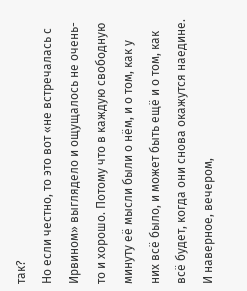так?
Но если честно, то это вот «не встречалась с Ирвином» выглядело и ощущалось не очень-то и хорошо. Потому что в каждую свободную минуту её мысли были о нём, и о том, как у них всё было, и может быть ещё и о том, как всё будет, когда они снова окажутся наедине. И наверное, вечером,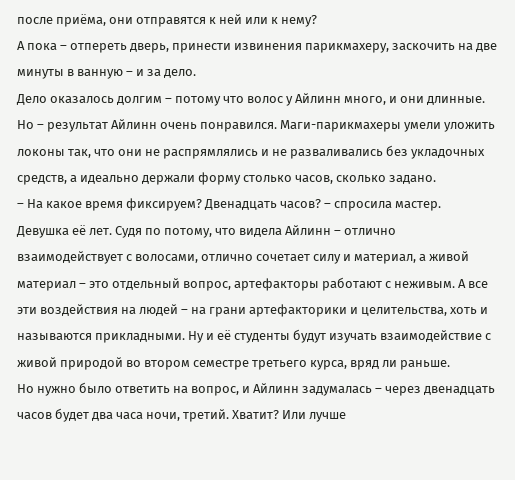после приёма, они отправятся к ней или к нему?
А пока – отпереть дверь, принести извинения парикмахеру, заскочить на две минуты в ванную – и за дело.
Дело оказалось долгим – потому что волос у Айлинн много, и они длинные. Но – результат Айлинн очень понравился. Маги-парикмахеры умели уложить локоны так, что они не распрямлялись и не разваливались без укладочных средств, а идеально держали форму столько часов, сколько задано.
– На какое время фиксируем? Двенадцать часов? – спросила мастер.
Девушка её лет. Судя по потому, что видела Айлинн – отлично взаимодействует с волосами, отлично сочетает силу и материал, а живой материал – это отдельный вопрос, артефакторы работают с неживым. А все эти воздействия на людей – на грани артефакторики и целительства, хоть и называются прикладными. Ну и её студенты будут изучать взаимодействие с живой природой во втором семестре третьего курса, вряд ли раньше.
Но нужно было ответить на вопрос, и Айлинн задумалась – через двенадцать часов будет два часа ночи, третий. Хватит? Или лучше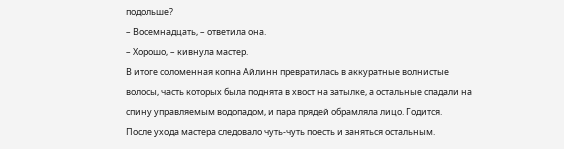подольше?
– Восемнадцать, – ответила она.
– Хорошо, – кивнула мастер.
В итоге соломенная копна Айлинн превратилась в аккуратные волнистые волосы, часть которых была поднята в хвост на затылке, а остальные спадали на спину управляемым водопадом, и пара прядей обрамляла лицо. Годится.
После ухода мастера следовало чуть-чуть поесть и заняться остальным.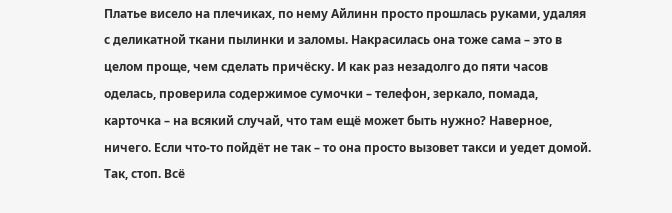Платье висело на плечиках, по нему Айлинн просто прошлась руками, удаляя с деликатной ткани пылинки и заломы. Накрасилась она тоже сама – это в целом проще, чем сделать причёску. И как раз незадолго до пяти часов оделась, проверила содержимое сумочки – телефон, зеркало, помада, карточка – на всякий случай, что там ещё может быть нужно? Наверное, ничего. Если что-то пойдёт не так – то она просто вызовет такси и уедет домой.
Так, стоп. Всё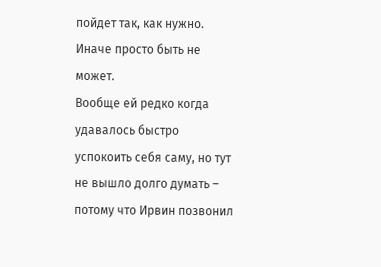пойдет так, как нужно. Иначе просто быть не может.
Вообще ей редко когда удавалось быстро успокоить себя саму, но тут не вышло долго думать – потому что Ирвин позвонил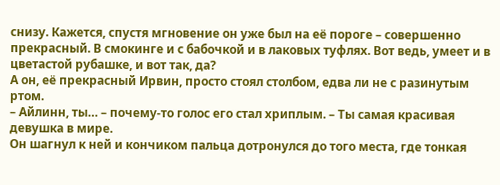снизу. Кажется, спустя мгновение он уже был на её пороге – совершенно прекрасный. В смокинге и с бабочкой и в лаковых туфлях. Вот ведь, умеет и в цветастой рубашке, и вот так, да?
А он, её прекрасный Ирвин, просто стоял столбом, едва ли не с разинутым ртом.
– Айлинн, ты… – почему-то голос его стал хриплым. – Ты самая красивая девушка в мире.
Он шагнул к ней и кончиком пальца дотронулся до того места, где тонкая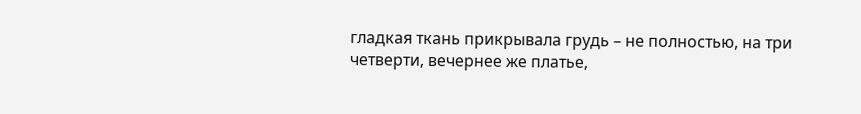гладкая ткань прикрывала грудь – не полностью, на три четверти, вечернее же платье,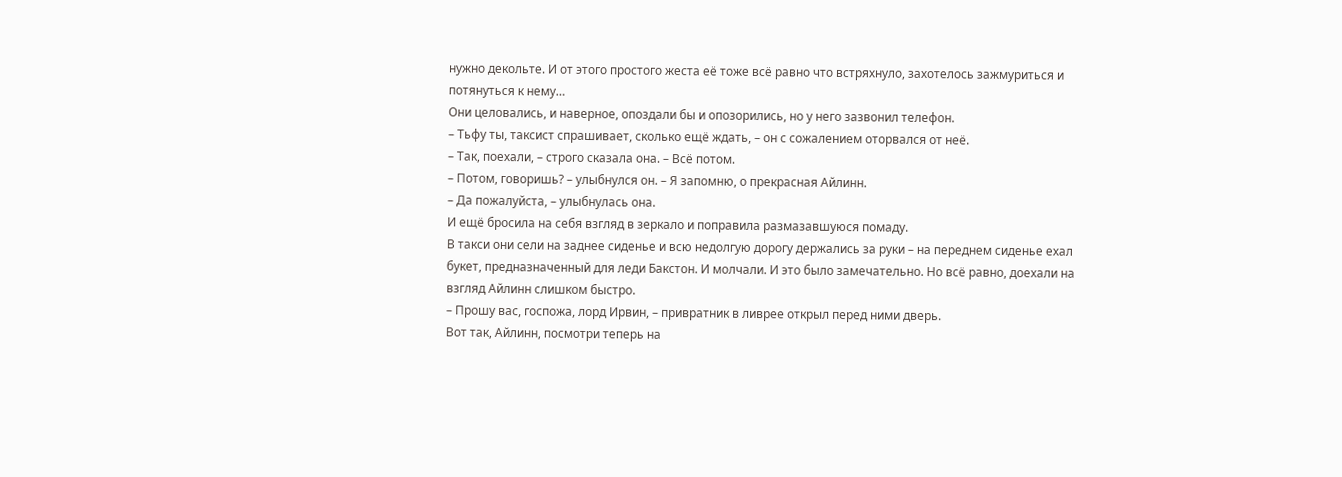нужно декольте. И от этого простого жеста её тоже всё равно что встряхнуло, захотелось зажмуриться и потянуться к нему…
Они целовались, и наверное, опоздали бы и опозорились, но у него зазвонил телефон.
– Тьфу ты, таксист спрашивает, сколько ещё ждать, – он с сожалением оторвался от неё.
– Так, поехали, – строго сказала она. – Всё потом.
– Потом, говоришь? – улыбнулся он. – Я запомню, о прекрасная Айлинн.
– Да пожалуйста, – улыбнулась она.
И ещё бросила на себя взгляд в зеркало и поправила размазавшуюся помаду.
В такси они сели на заднее сиденье и всю недолгую дорогу держались за руки – на переднем сиденье ехал букет, предназначенный для леди Бакстон. И молчали. И это было замечательно. Но всё равно, доехали на взгляд Айлинн слишком быстро.
– Прошу вас, госпожа, лорд Ирвин, – привратник в ливрее открыл перед ними дверь.
Вот так, Айлинн, посмотри теперь на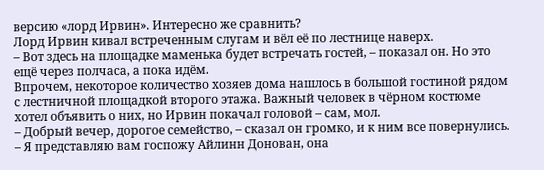версию «лорд Ирвин». Интересно же сравнить?
Лорд Ирвин кивал встреченным слугам и вёл её по лестнице наверх.
– Вот здесь на площадке маменька будет встречать гостей, – показал он. Но это ещё через полчаса, а пока идём.
Впрочем, некоторое количество хозяев дома нашлось в большой гостиной рядом с лестничной площадкой второго этажа. Важный человек в чёрном костюме хотел объявить о них, но Ирвин покачал головой – сам, мол.
– Добрый вечер, дорогое семейство, – сказал он громко, и к ним все повернулись. – Я представляю вам госпожу Айлинн Донован, она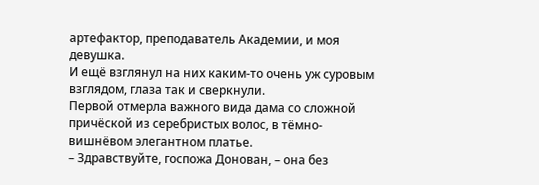артефактор, преподаватель Академии, и моя девушка.
И ещё взглянул на них каким-то очень уж суровым взглядом, глаза так и сверкнули.
Первой отмерла важного вида дама со сложной причёской из серебристых волос, в тёмно-вишнёвом элегантном платье.
– Здравствуйте, госпожа Донован, – она без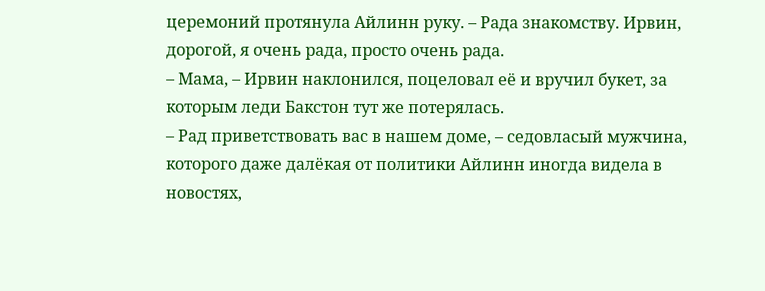церемоний протянула Айлинн руку. – Рада знакомству. Ирвин, дорогой, я очень рада, просто очень рада.
– Мама, – Ирвин наклонился, поцеловал её и вручил букет, за которым леди Бакстон тут же потерялась.
– Рад приветствовать вас в нашем доме, – седовласый мужчина, которого даже далёкая от политики Айлинн иногда видела в новостях,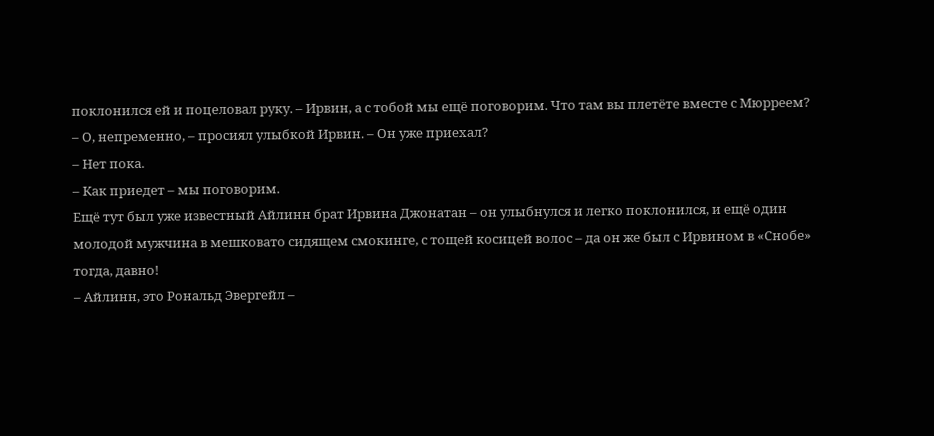поклонился ей и поцеловал руку. – Ирвин, а с тобой мы ещё поговорим. Что там вы плетёте вместе с Мюрреем?
– О, непременно, – просиял улыбкой Ирвин. – Он уже приехал?
– Нет пока.
– Как приедет – мы поговорим.
Ещё тут был уже известный Айлинн брат Ирвина Джонатан – он улыбнулся и легко поклонился, и ещё один молодой мужчина в мешковато сидящем смокинге, с тощей косицей волос – да он же был с Ирвином в «Снобе» тогда, давно!
– Айлинн, это Рональд Эвергейл –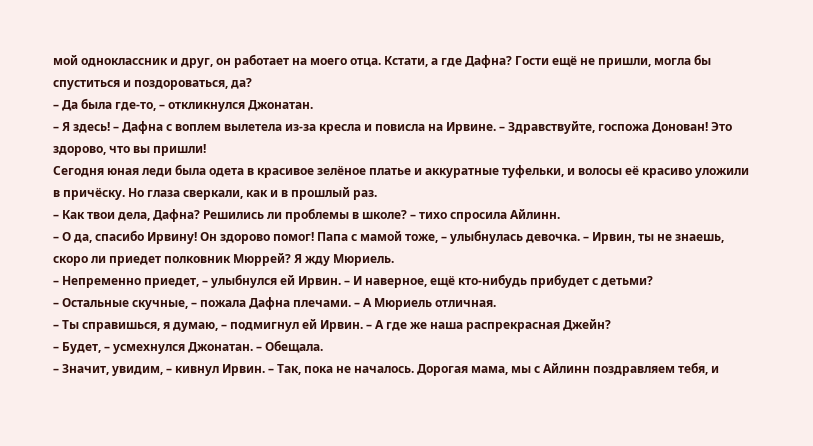мой одноклассник и друг, он работает на моего отца. Кстати, а где Дафна? Гости ещё не пришли, могла бы спуститься и поздороваться, да?
– Да была где-то, – откликнулся Джонатан.
– Я здесь! – Дафна с воплем вылетела из-за кресла и повисла на Ирвине. – Здравствуйте, госпожа Донован! Это здорово, что вы пришли!
Сегодня юная леди была одета в красивое зелёное платье и аккуратные туфельки, и волосы её красиво уложили в причёску. Но глаза сверкали, как и в прошлый раз.
– Как твои дела, Дафна? Решились ли проблемы в школе? – тихо спросила Айлинн.
– О да, спасибо Ирвину! Он здорово помог! Папа с мамой тоже, – улыбнулась девочка. – Ирвин, ты не знаешь, скоро ли приедет полковник Мюррей? Я жду Мюриель.
– Непременно приедет, – улыбнулся ей Ирвин. – И наверное, ещё кто-нибудь прибудет с детьми?
– Остальные скучные, – пожала Дафна плечами. – А Мюриель отличная.
– Ты справишься, я думаю, – подмигнул ей Ирвин. – А где же наша распрекрасная Джейн?
– Будет, – усмехнулся Джонатан. – Обещала.
– Значит, увидим, – кивнул Ирвин. – Так, пока не началось. Дорогая мама, мы с Айлинн поздравляем тебя, и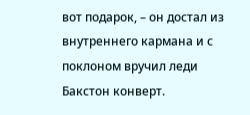вот подарок, – он достал из внутреннего кармана и с поклоном вручил леди Бакстон конверт.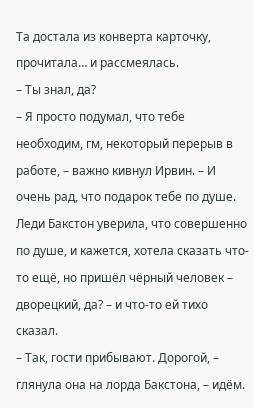Та достала из конверта карточку, прочитала… и рассмеялась.
– Ты знал, да?
– Я просто подумал, что тебе необходим, гм, некоторый перерыв в работе, – важно кивнул Ирвин. – И очень рад, что подарок тебе по душе.
Леди Бакстон уверила, что совершенно по душе, и кажется, хотела сказать что-то ещё, но пришёл чёрный человек – дворецкий, да? – и что-то ей тихо сказал.
– Так, гости прибывают. Дорогой, – глянула она на лорда Бакстона, – идём.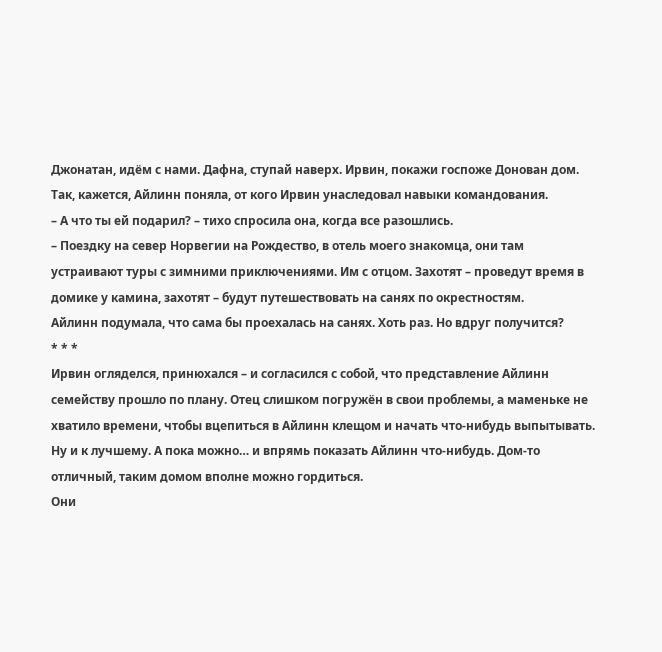Джонатан, идём с нами. Дафна, ступай наверх. Ирвин, покажи госпоже Донован дом.
Так, кажется, Айлинн поняла, от кого Ирвин унаследовал навыки командования.
– А что ты ей подарил? – тихо спросила она, когда все разошлись.
– Поездку на север Норвегии на Рождество, в отель моего знакомца, они там устраивают туры с зимними приключениями. Им с отцом. Захотят – проведут время в домике у камина, захотят – будут путешествовать на санях по окрестностям.
Айлинн подумала, что сама бы проехалась на санях. Хоть раз. Но вдруг получится?
* * *
Ирвин огляделся, принюхался – и согласился с собой, что представление Айлинн семейству прошло по плану. Отец слишком погружён в свои проблемы, а маменьке не хватило времени, чтобы вцепиться в Айлинн клещом и начать что-нибудь выпытывать. Ну и к лучшему. А пока можно… и впрямь показать Айлинн что-нибудь. Дом-то отличный, таким домом вполне можно гордиться.
Они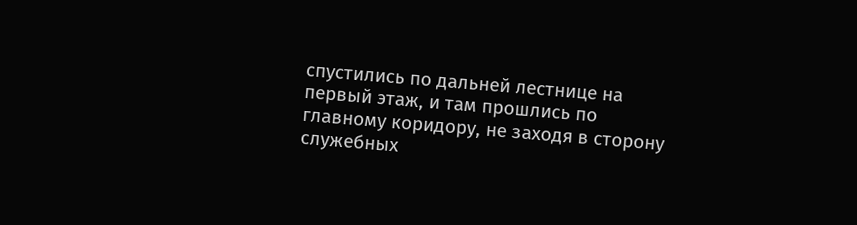спустились по дальней лестнице на первый этаж, и там прошлись по главному коридору, не заходя в сторону служебных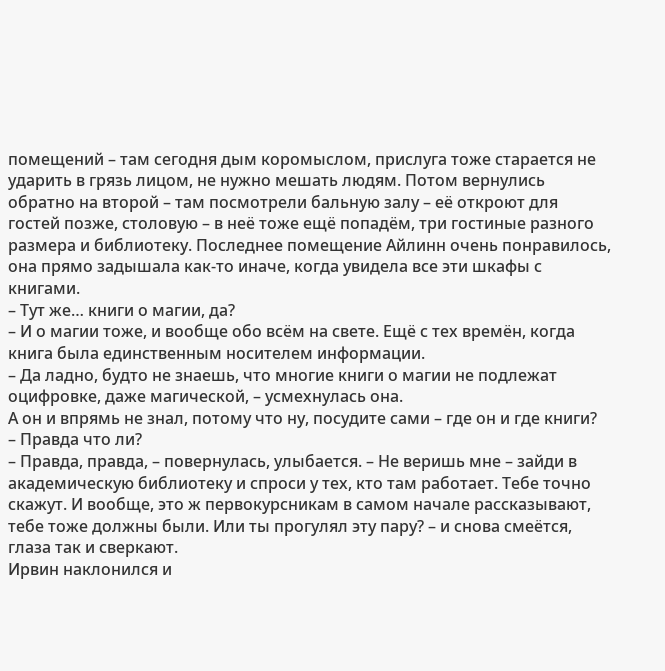помещений – там сегодня дым коромыслом, прислуга тоже старается не ударить в грязь лицом, не нужно мешать людям. Потом вернулись обратно на второй – там посмотрели бальную залу – её откроют для гостей позже, столовую – в неё тоже ещё попадём, три гостиные разного размера и библиотеку. Последнее помещение Айлинн очень понравилось, она прямо задышала как-то иначе, когда увидела все эти шкафы с книгами.
– Тут же… книги о магии, да?
– И о магии тоже, и вообще обо всём на свете. Ещё с тех времён, когда книга была единственным носителем информации.
– Да ладно, будто не знаешь, что многие книги о магии не подлежат оцифровке, даже магической, – усмехнулась она.
А он и впрямь не знал, потому что ну, посудите сами – где он и где книги?
– Правда что ли?
– Правда, правда, – повернулась, улыбается. – Не веришь мне – зайди в академическую библиотеку и спроси у тех, кто там работает. Тебе точно скажут. И вообще, это ж первокурсникам в самом начале рассказывают, тебе тоже должны были. Или ты прогулял эту пару? – и снова смеётся, глаза так и сверкают.
Ирвин наклонился и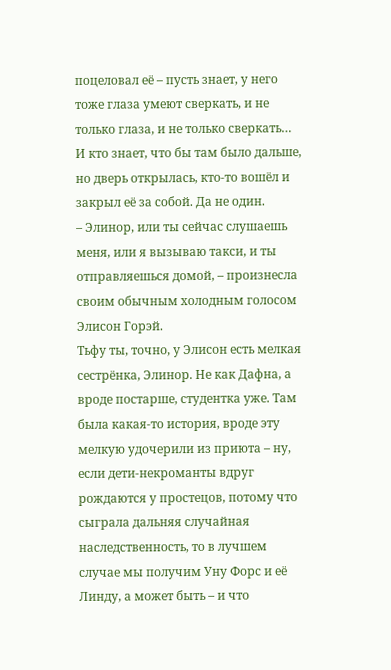поцеловал её – пусть знает, у него тоже глаза умеют сверкать, и не только глаза, и не только сверкать… И кто знает, что бы там было дальше, но дверь открылась, кто-то вошёл и закрыл её за собой. Да не один.
– Элинор, или ты сейчас слушаешь меня, или я вызываю такси, и ты отправляешься домой, – произнесла своим обычным холодным голосом Элисон Горэй.
Тьфу ты, точно, у Элисон есть мелкая сестрёнка, Элинор. Не как Дафна, а вроде постарше, студентка уже. Там была какая-то история, вроде эту мелкую удочерили из приюта – ну, если дети-некроманты вдруг рождаются у простецов, потому что сыграла дальняя случайная наследственность, то в лучшем случае мы получим Уну Форс и её Линду, а может быть – и что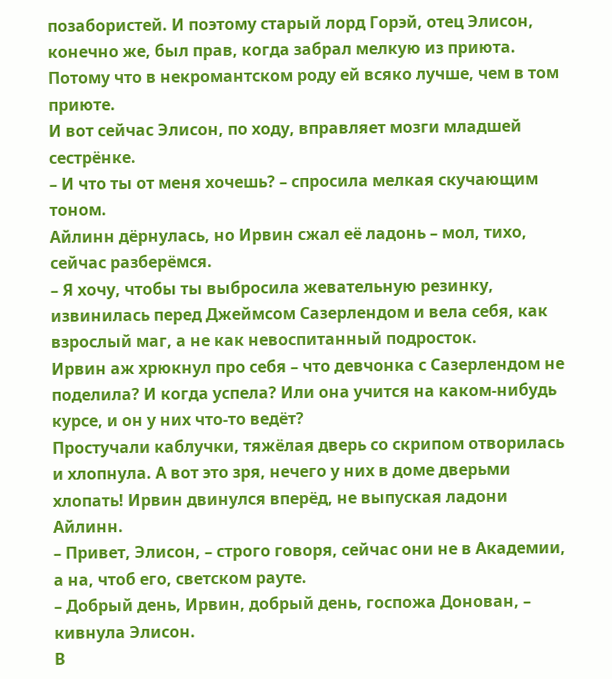позабористей. И поэтому старый лорд Горэй, отец Элисон, конечно же, был прав, когда забрал мелкую из приюта. Потому что в некромантском роду ей всяко лучше, чем в том приюте.
И вот сейчас Элисон, по ходу, вправляет мозги младшей сестрёнке.
– И что ты от меня хочешь? – спросила мелкая скучающим тоном.
Айлинн дёрнулась, но Ирвин сжал её ладонь – мол, тихо, сейчас разберёмся.
– Я хочу, чтобы ты выбросила жевательную резинку, извинилась перед Джеймсом Сазерлендом и вела себя, как взрослый маг, а не как невоспитанный подросток.
Ирвин аж хрюкнул про себя – что девчонка с Сазерлендом не поделила? И когда успела? Или она учится на каком-нибудь курсе, и он у них что-то ведёт?
Простучали каблучки, тяжёлая дверь со скрипом отворилась и хлопнула. А вот это зря, нечего у них в доме дверьми хлопать! Ирвин двинулся вперёд, не выпуская ладони Айлинн.
– Привет, Элисон, – строго говоря, сейчас они не в Академии, а на, чтоб его, светском рауте.
– Добрый день, Ирвин, добрый день, госпожа Донован, – кивнула Элисон.
В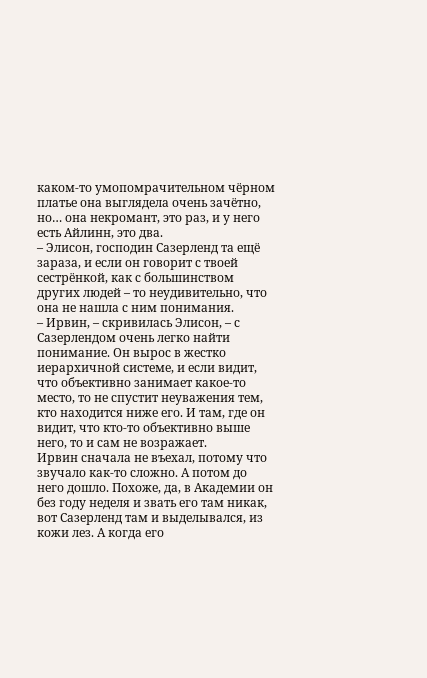каком-то умопомрачительном чёрном платье она выглядела очень зачётно, но… она некромант, это раз, и у него есть Айлинн, это два.
– Элисон, господин Сазерленд та ещё зараза, и если он говорит с твоей сестрёнкой, как с большинством других людей – то неудивительно, что она не нашла с ним понимания.
– Ирвин, – скривилась Элисон, – с Сазерлендом очень легко найти понимание. Он вырос в жестко иерархичной системе, и если видит, что объективно занимает какое-то место, то не спустит неуважения тем, кто находится ниже его. И там, где он видит, что кто-то объективно выше него, то и сам не возражает.
Ирвин сначала не въехал, потому что звучало как-то сложно. А потом до него дошло. Похоже, да, в Академии он без году неделя и звать его там никак, вот Сазерленд там и выделывался, из кожи лез. А когда его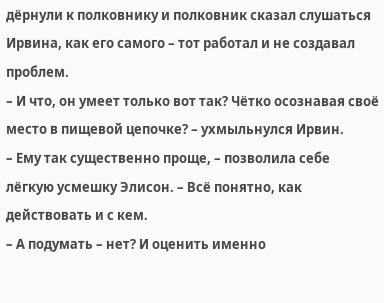дёрнули к полковнику и полковник сказал слушаться Ирвина, как его самого – тот работал и не создавал проблем.
– И что, он умеет только вот так? Чётко осознавая своё место в пищевой цепочке? – ухмыльнулся Ирвин.
– Ему так существенно проще, – позволила себе лёгкую усмешку Элисон. – Всё понятно, как действовать и с кем.
– А подумать – нет? И оценить именно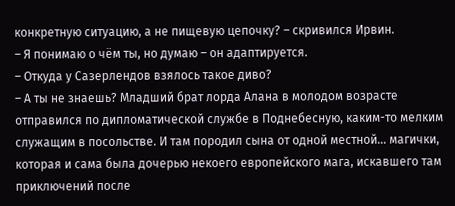конкретную ситуацию, а не пищевую цепочку? – скривился Ирвин.
– Я понимаю о чём ты, но думаю – он адаптируется.
– Откуда у Сазерлендов взялось такое диво?
– А ты не знаешь? Младший брат лорда Алана в молодом возрасте отправился по дипломатической службе в Поднебесную, каким-то мелким служащим в посольстве. И там породил сына от одной местной… магички, которая и сама была дочерью некоего европейского мага, искавшего там приключений после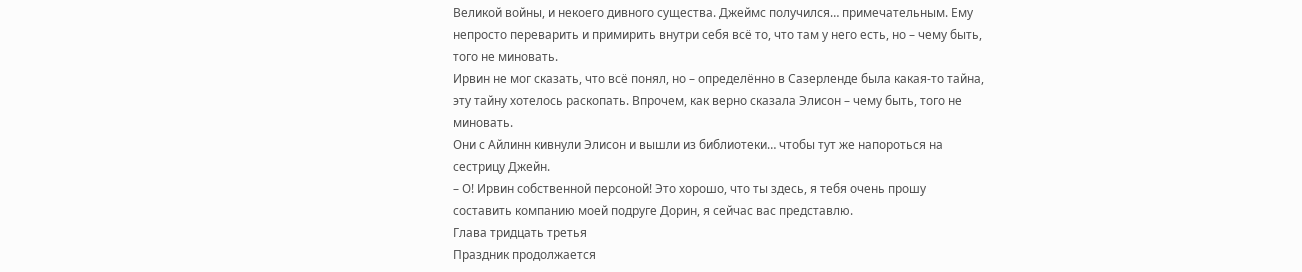Великой войны, и некоего дивного существа. Джеймс получился… примечательным. Ему непросто переварить и примирить внутри себя всё то, что там у него есть, но – чему быть, того не миновать.
Ирвин не мог сказать, что всё понял, но – определённо в Сазерленде была какая-то тайна, эту тайну хотелось раскопать. Впрочем, как верно сказала Элисон – чему быть, того не миновать.
Они с Айлинн кивнули Элисон и вышли из библиотеки… чтобы тут же напороться на сестрицу Джейн.
– О! Ирвин собственной персоной! Это хорошо, что ты здесь, я тебя очень прошу составить компанию моей подруге Дорин, я сейчас вас представлю.
Глава тридцать третья
Праздник продолжается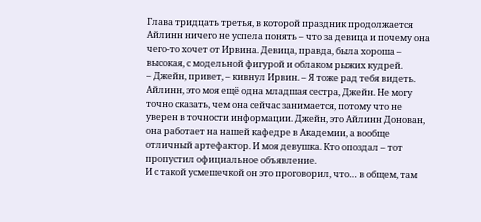Глава тридцать третья, в которой праздник продолжается
Айлинн ничего не успела понять – что за девица и почему она чего-то хочет от Ирвина. Девица, правда, была хороша – высокая, с модельной фигурой и облаком рыжих кудрей.
– Джейн, привет, – кивнул Ирвин. – Я тоже рад тебя видеть. Айлинн, это моя ещё одна младшая сестра, Джейн. Не могу точно сказать, чем она сейчас занимается, потому что не уверен в точности информации. Джейн, это Айлинн Донован, она работает на нашей кафедре в Академии, а вообще отличный артефактор. И моя девушка. Кто опоздал – тот пропустил официальное объявление.
И с такой усмешечкой он это проговорил, что… в общем, там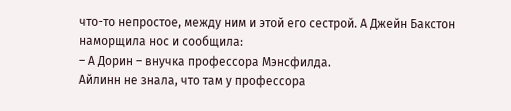что-то непростое, между ним и этой его сестрой. А Джейн Бакстон наморщила нос и сообщила:
– А Дорин – внучка профессора Мэнсфилда.
Айлинн не знала, что там у профессора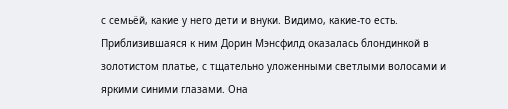с семьёй, какие у него дети и внуки. Видимо, какие-то есть. Приблизившаяся к ним Дорин Мэнсфилд оказалась блондинкой в золотистом платье, с тщательно уложенными светлыми волосами и яркими синими глазами. Она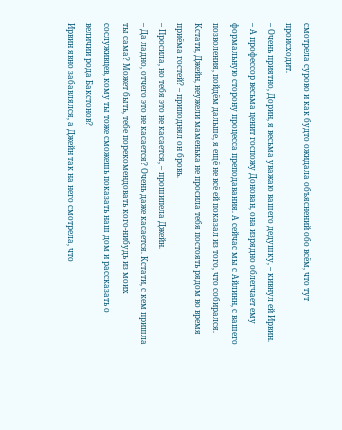смотрела сурово и как будто ожидала объяснений обо всём, что тут происходит.
– Очень приятно, Дорин, я весьма уважаю вашего дедушку, – кивнул ей Ирвин. – А профессор весьма ценит госпожу Донован, она изрядно облегчает ему формальную сторону процесса преподавания. А сейчас мы с Айлинн, с вашего позволения, пойдём дальше, я ещё не всё ей показал из того, что собирался. Кстати, Джейн, неужели маменька не просила тебя постоять рядом во время приёма гостей? – приподнял он бровь.
– Просила, но тебя это не касается, – прошипела Джейн.
– Да ладно, отчего это не касается? Очень даже касается. Кстати, с кем пришла ты сама? Может быть, тебе порекомендовать кого-нибудь из моих сослуживцев, кому ты тоже сможешь показать наш дом и рассказать о величии рода Бакстонов?
Ирвин явно забавлялся, а Джейн так на него смотрела, что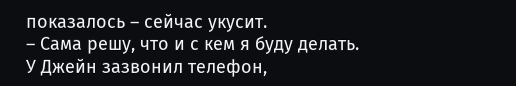показалось – сейчас укусит.
– Сама решу, что и с кем я буду делать.
У Джейн зазвонил телефон,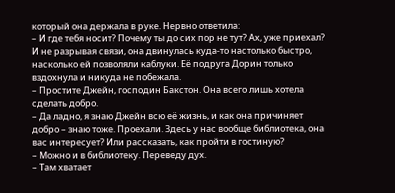который она держала в руке. Нервно ответила:
– И где тебя носит? Почему ты до сих пор не тут? Ах, уже приехал?
И не разрывая связи, она двинулась куда-то настолько быстро, насколько ей позволяли каблуки. Её подруга Дорин только вздохнула и никуда не побежала.
– Простите Джейн, господин Бакстон. Она всего лишь хотела сделать добро.
– Да ладно, я знаю Джейн всю её жизнь, и как она причиняет добро – знаю тоже. Проехали. Здесь у нас вообще библиотека, она вас интересует? Или рассказать, как пройти в гостиную?
– Можно и в библиотеку. Переведу дух.
– Там хватает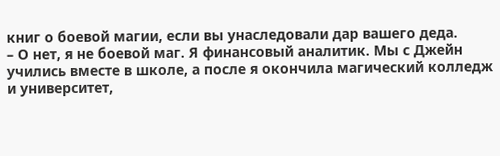книг о боевой магии, если вы унаследовали дар вашего деда.
– О нет, я не боевой маг. Я финансовый аналитик. Мы с Джейн учились вместе в школе, а после я окончила магический колледж и университет,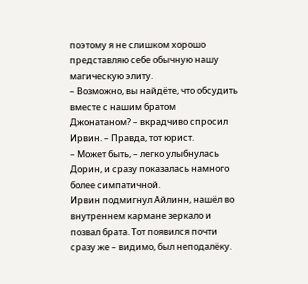поэтому я не слишком хорошо представляю себе обычную нашу магическую элиту.
– Возможно, вы найдёте, что обсудить вместе с нашим братом Джонатаном? – вкрадчиво спросил Ирвин. – Правда, тот юрист.
– Может быть, – легко улыбнулась Дорин, и сразу показалась намного более симпатичной.
Ирвин подмигнул Айлинн, нашёл во внутреннем кармане зеркало и позвал брата. Тот появился почти сразу же – видимо, был неподалёку.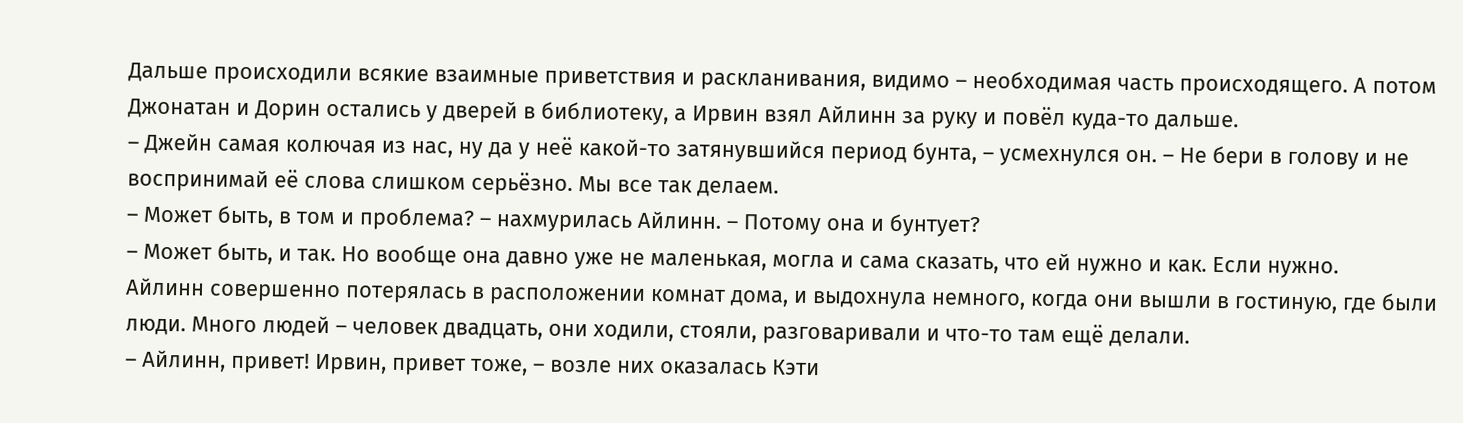Дальше происходили всякие взаимные приветствия и раскланивания, видимо – необходимая часть происходящего. А потом Джонатан и Дорин остались у дверей в библиотеку, а Ирвин взял Айлинн за руку и повёл куда-то дальше.
– Джейн самая колючая из нас, ну да у неё какой-то затянувшийся период бунта, – усмехнулся он. – Не бери в голову и не воспринимай её слова слишком серьёзно. Мы все так делаем.
– Может быть, в том и проблема? – нахмурилась Айлинн. – Потому она и бунтует?
– Может быть, и так. Но вообще она давно уже не маленькая, могла и сама сказать, что ей нужно и как. Если нужно.
Айлинн совершенно потерялась в расположении комнат дома, и выдохнула немного, когда они вышли в гостиную, где были люди. Много людей – человек двадцать, они ходили, стояли, разговаривали и что-то там ещё делали.
– Айлинн, привет! Ирвин, привет тоже, – возле них оказалась Кэти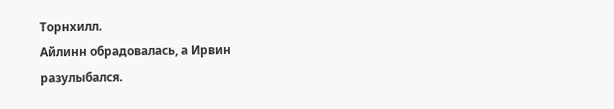Торнхилл.
Айлинн обрадовалась, а Ирвин разулыбался.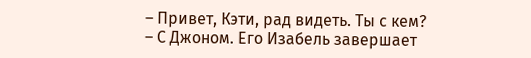– Привет, Кэти, рад видеть. Ты с кем?
– С Джоном. Его Изабель завершает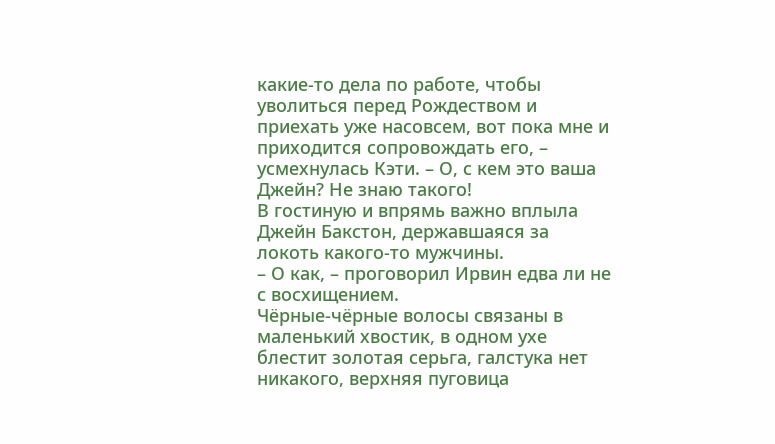какие-то дела по работе, чтобы уволиться перед Рождеством и приехать уже насовсем, вот пока мне и приходится сопровождать его, – усмехнулась Кэти. – О, с кем это ваша Джейн? Не знаю такого!
В гостиную и впрямь важно вплыла Джейн Бакстон, державшаяся за локоть какого-то мужчины.
– О как, – проговорил Ирвин едва ли не с восхищением.
Чёрные-чёрные волосы связаны в маленький хвостик, в одном ухе блестит золотая серьга, галстука нет никакого, верхняя пуговица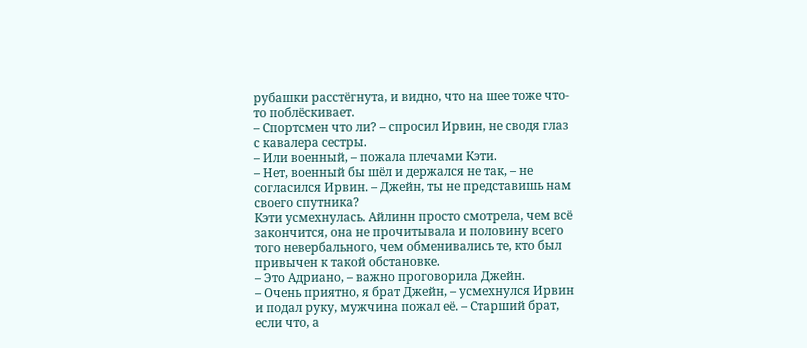рубашки расстёгнута, и видно, что на шее тоже что-то поблёскивает.
– Спортсмен что ли? – спросил Ирвин, не сводя глаз с кавалера сестры.
– Или военный, – пожала плечами Кэти.
– Нет, военный бы шёл и держался не так, – не согласился Ирвин. – Джейн, ты не представишь нам своего спутника?
Кэти усмехнулась. Айлинн просто смотрела, чем всё закончится, она не прочитывала и половину всего того невербального, чем обменивались те, кто был привычен к такой обстановке.
– Это Адриано, – важно проговорила Джейн.
– Очень приятно, я брат Джейн, – усмехнулся Ирвин и подал руку, мужчина пожал её. – Старший брат, если что, а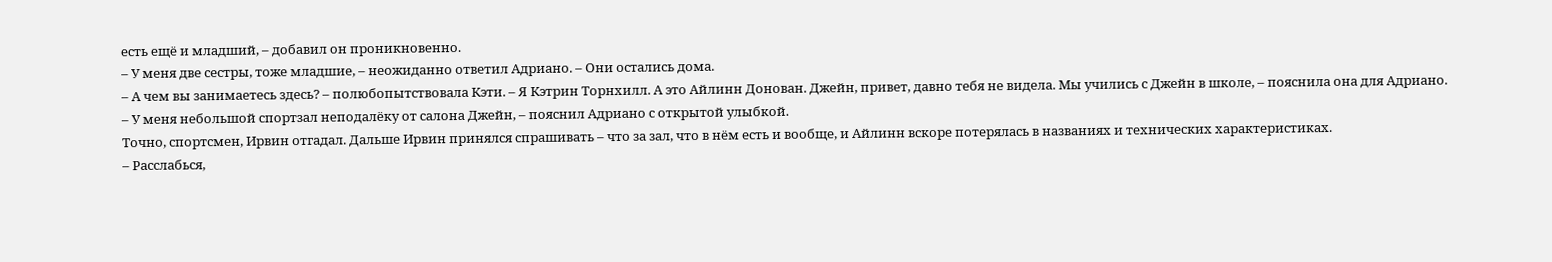есть ещё и младший, – добавил он проникновенно.
– У меня две сестры, тоже младшие, – неожиданно ответил Адриано. – Они остались дома.
– А чем вы занимаетесь здесь? – полюбопытствовала Кэти. – Я Кэтрин Торнхилл. А это Айлинн Донован. Джейн, привет, давно тебя не видела. Мы учились с Джейн в школе, – пояснила она для Адриано.
– У меня небольшой спортзал неподалёку от салона Джейн, – пояснил Адриано с открытой улыбкой.
Точно, спортсмен, Ирвин отгадал. Дальше Ирвин принялся спрашивать – что за зал, что в нём есть и вообще, и Айлинн вскоре потерялась в названиях и технических характеристиках.
– Расслабься,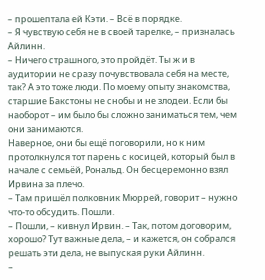– прошептала ей Кэти. – Всё в порядке.
– Я чувствую себя не в своей тарелке, – призналась Айлинн.
– Ничего страшного, это пройдёт. Ты ж и в аудитории не сразу почувствовала себя на месте, так? А это тоже люди. По моему опыту знакомства, старшие Бакстоны не снобы и не злодеи. Если бы наоборот – им было бы сложно заниматься тем, чем они занимаются.
Наверное, они бы ещё поговорили, но к ним протолкнулся тот парень с косицей, который был в начале с семьёй, Рональд. Он бесцеремонно взял Ирвина за плечо.
– Там пришёл полковник Мюррей, говорит – нужно что-то обсудить. Пошли.
– Пошли, – кивнул Ирвин. – Так, потом договорим, хорошо? Тут важные дела, – и кажется, он собрался решать эти дела, не выпуская руки Айлинн.
–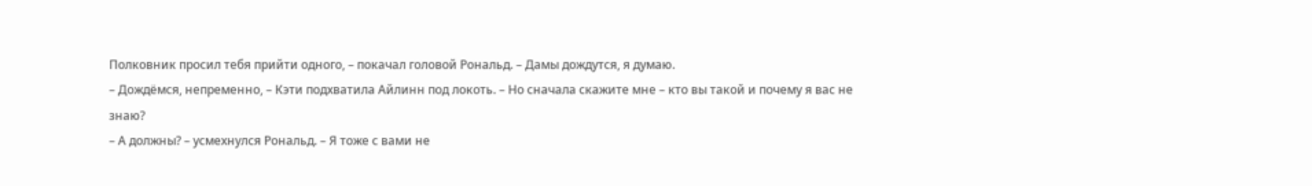Полковник просил тебя прийти одного, – покачал головой Рональд. – Дамы дождутся, я думаю.
– Дождёмся, непременно, – Кэти подхватила Айлинн под локоть. – Но сначала скажите мне – кто вы такой и почему я вас не знаю?
– А должны? – усмехнулся Рональд. – Я тоже с вами не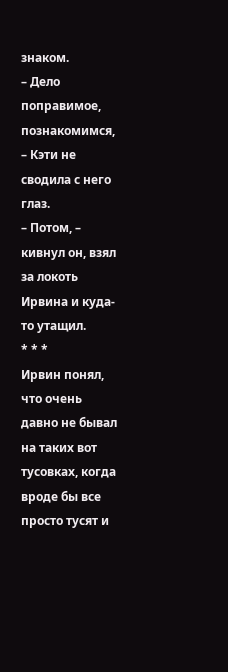знаком.
– Дело поправимое, познакомимся, – Кэти не сводила с него глаз.
– Потом, – кивнул он, взял за локоть Ирвина и куда-то утащил.
* * *
Ирвин понял, что очень давно не бывал на таких вот тусовках, когда вроде бы все просто тусят и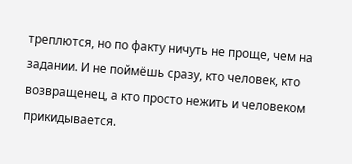треплются, но по факту ничуть не проще, чем на задании. И не поймёшь сразу, кто человек, кто возвращенец, а кто просто нежить и человеком прикидывается.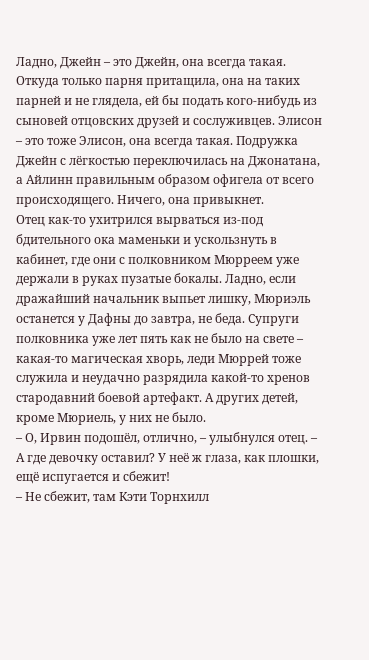Ладно, Джейн – это Джейн, она всегда такая. Откуда только парня притащила, она на таких парней и не глядела, ей бы подать кого-нибудь из сыновей отцовских друзей и сослуживцев. Элисон – это тоже Элисон, она всегда такая. Подружка Джейн с лёгкостью переключилась на Джонатана, а Айлинн правильным образом офигела от всего происходящего. Ничего, она привыкнет.
Отец как-то ухитрился вырваться из-под бдительного ока маменьки и ускользнуть в кабинет, где они с полковником Мюрреем уже держали в руках пузатые бокалы. Ладно, если дражайший начальник выпьет лишку, Мюриэль останется у Дафны до завтра, не беда. Супруги полковника уже лет пять как не было на свете – какая-то магическая хворь, леди Мюррей тоже служила и неудачно разрядила какой-то хренов стародавний боевой артефакт. А других детей, кроме Мюриель, у них не было.
– О, Ирвин подошёл, отлично, – улыбнулся отец. – А где девочку оставил? У неё ж глаза, как плошки, ещё испугается и сбежит!
– Не сбежит, там Кэти Торнхилл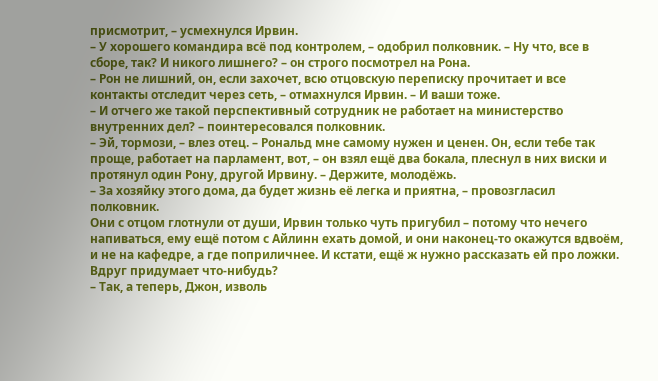присмотрит, – усмехнулся Ирвин.
– У хорошего командира всё под контролем, – одобрил полковник. – Ну что, все в сборе, так? И никого лишнего? – он строго посмотрел на Рона.
– Рон не лишний, он, если захочет, всю отцовскую переписку прочитает и все контакты отследит через сеть, – отмахнулся Ирвин. – И ваши тоже.
– И отчего же такой перспективный сотрудник не работает на министерство внутренних дел? – поинтересовался полковник.
– Эй, тормози, – влез отец. – Рональд мне самому нужен и ценен. Он, если тебе так проще, работает на парламент, вот, – он взял ещё два бокала, плеснул в них виски и протянул один Рону, другой Ирвину. – Держите, молодёжь.
– За хозяйку этого дома, да будет жизнь её легка и приятна, – провозгласил полковник.
Они с отцом глотнули от души, Ирвин только чуть пригубил – потому что нечего напиваться, ему ещё потом с Айлинн ехать домой, и они наконец-то окажутся вдвоём, и не на кафедре, а где поприличнее. И кстати, ещё ж нужно рассказать ей про ложки. Вдруг придумает что-нибудь?
– Так, а теперь, Джон, изволь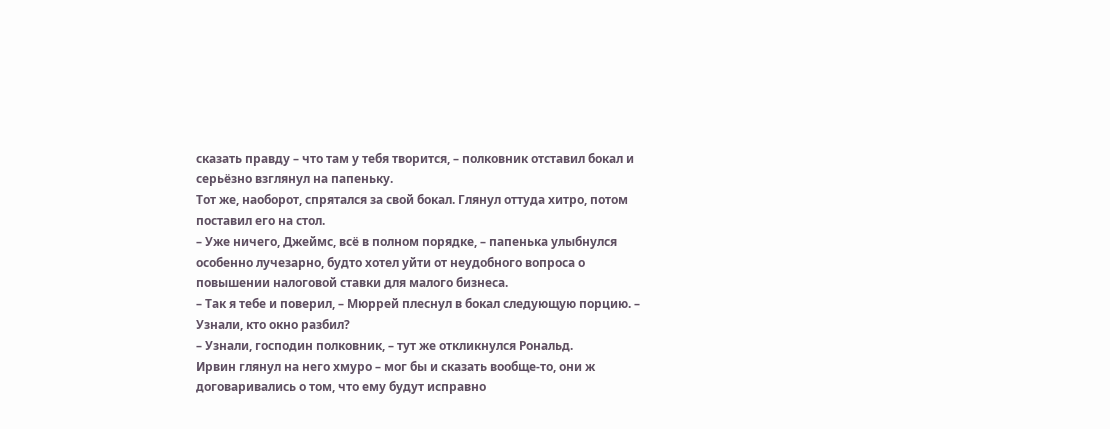сказать правду – что там у тебя творится, – полковник отставил бокал и серьёзно взглянул на папеньку.
Тот же, наоборот, спрятался за свой бокал. Глянул оттуда хитро, потом поставил его на стол.
– Уже ничего, Джеймс, всё в полном порядке, – папенька улыбнулся особенно лучезарно, будто хотел уйти от неудобного вопроса о повышении налоговой ставки для малого бизнеса.
– Так я тебе и поверил, – Мюррей плеснул в бокал следующую порцию. – Узнали, кто окно разбил?
– Узнали, господин полковник, – тут же откликнулся Рональд.
Ирвин глянул на него хмуро – мог бы и сказать вообще-то, они ж договаривались о том, что ему будут исправно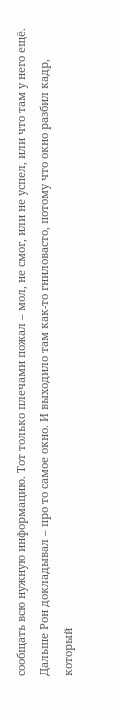сообщать всю нужную информацию. Тот только плечами пожал – мол, не смог, или не успел, или что там у него ещё.
Дальше Рон докладывал – про то самое окно. И выходило там как-то гниловасто, потому что окно разбил кадр, который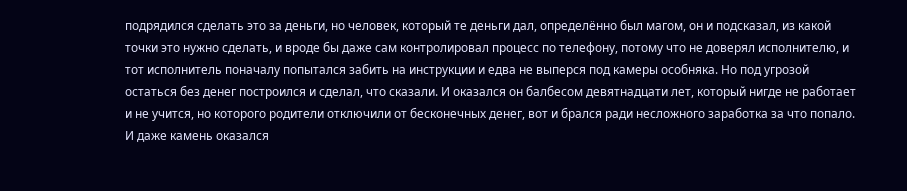подрядился сделать это за деньги, но человек, который те деньги дал, определённо был магом, он и подсказал, из какой точки это нужно сделать, и вроде бы даже сам контролировал процесс по телефону, потому что не доверял исполнителю, и тот исполнитель поначалу попытался забить на инструкции и едва не выперся под камеры особняка. Но под угрозой остаться без денег построился и сделал, что сказали. И оказался он балбесом девятнадцати лет, который нигде не работает и не учится, но которого родители отключили от бесконечных денег, вот и брался ради несложного заработка за что попало. И даже камень оказался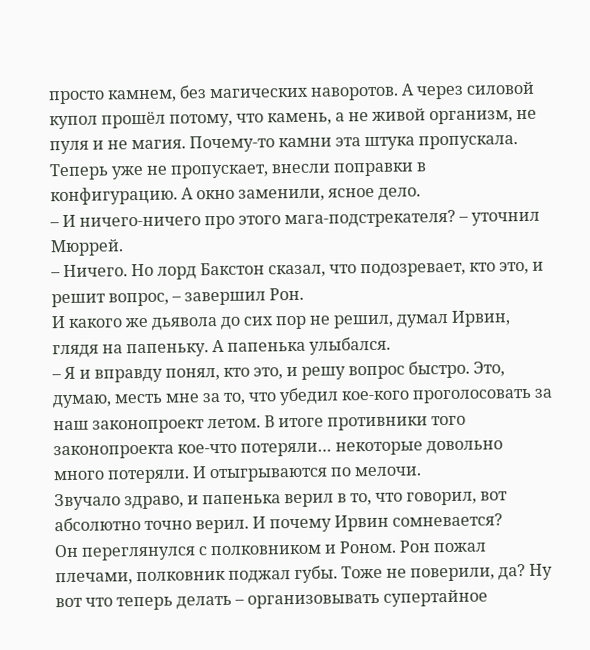просто камнем, без магических наворотов. А через силовой купол прошёл потому, что камень, а не живой организм, не пуля и не магия. Почему-то камни эта штука пропускала. Теперь уже не пропускает, внесли поправки в конфигурацию. А окно заменили, ясное дело.
– И ничего-ничего про этого мага-подстрекателя? – уточнил Мюррей.
– Ничего. Но лорд Бакстон сказал, что подозревает, кто это, и решит вопрос, – завершил Рон.
И какого же дьявола до сих пор не решил, думал Ирвин, глядя на папеньку. А папенька улыбался.
– Я и вправду понял, кто это, и решу вопрос быстро. Это, думаю, месть мне за то, что убедил кое-кого проголосовать за наш законопроект летом. В итоге противники того законопроекта кое-что потеряли… некоторые довольно много потеряли. И отыгрываются по мелочи.
Звучало здраво, и папенька верил в то, что говорил, вот абсолютно точно верил. И почему Ирвин сомневается?
Он переглянулся с полковником и Роном. Рон пожал плечами, полковник поджал губы. Тоже не поверили, да? Ну вот что теперь делать – организовывать супертайное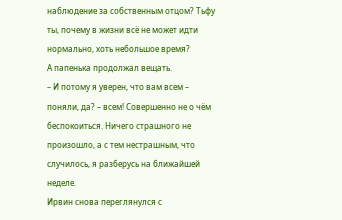наблюдение за собственным отцом? Тьфу ты, почему в жизни всё не может идти нормально, хоть небольшое время?
А папенька продолжал вещать.
– И потому я уверен, что вам всем – поняли, да? – всем! Совершенно не о чём беспокоиться. Ничего страшного не произошло, а с тем нестрашным, что случилось, я разберусь на ближайшей неделе.
Ирвин снова переглянулся с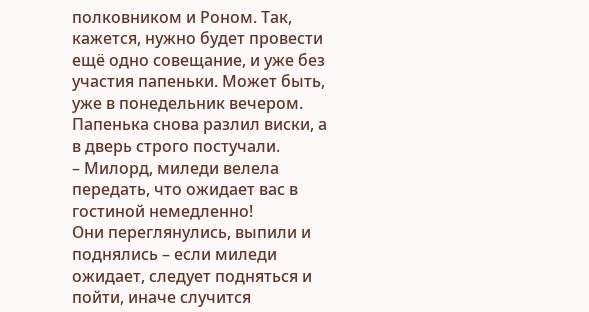полковником и Роном. Так, кажется, нужно будет провести ещё одно совещание, и уже без участия папеньки. Может быть, уже в понедельник вечером.
Папенька снова разлил виски, а в дверь строго постучали.
– Милорд, миледи велела передать, что ожидает вас в гостиной немедленно!
Они переглянулись, выпили и поднялись – если миледи ожидает, следует подняться и пойти, иначе случится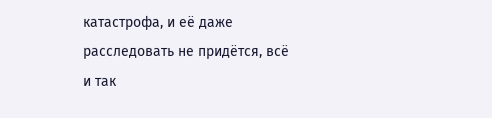катастрофа, и её даже расследовать не придётся, всё и так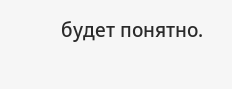будет понятно.